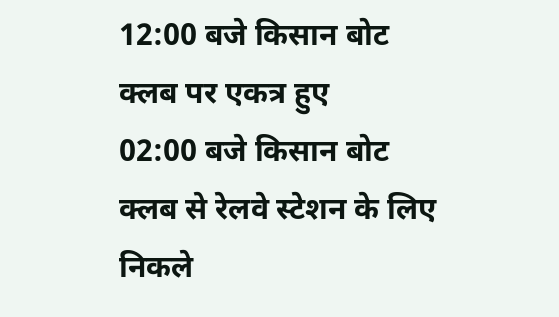12:00 बजे किसान बोट क्लब पर एकत्र हुए
02:00 बजे किसान बोट क्लब से रेलवे स्टेशन के लिए निकले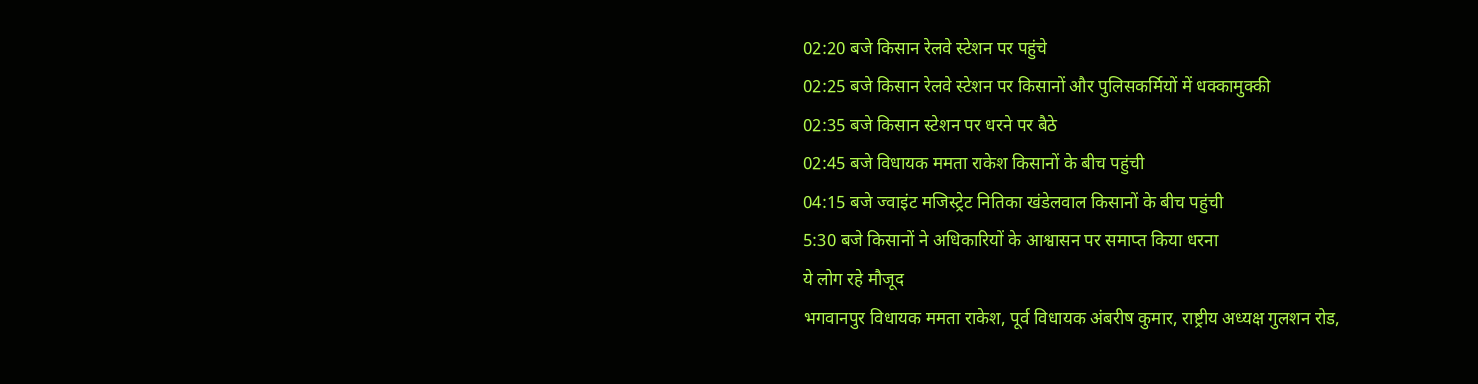02:20 बजे किसान रेलवे स्टेशन पर पहुंचे
02:25 बजे किसान रेलवे स्टेशन पर किसानों और पुलिसकर्मियों में धक्कामुक्की
02:35 बजे किसान स्टेशन पर धरने पर बैठे
02:45 बजे विधायक ममता राकेश किसानों के बीच पहुंची
04:15 बजे ज्वाइंट मजिस्ट्रेट नितिका खंडेलवाल किसानों के बीच पहुंची
5:30 बजे किसानों ने अधिकारियों के आश्वासन पर समाप्त किया धरना
ये लोग रहे मौजूद
भगवानपुर विधायक ममता राकेश, पूर्व विधायक अंबरीष कुमार, राष्ट्रीय अध्यक्ष गुलशन रोड,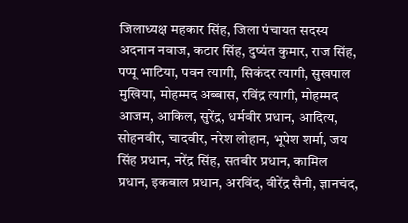जिलाध्यक्ष महकार सिंह, जिला पंचायत सदस्य अदनान नवाज, कटार सिंह, दुष्यंत कुमार, राज सिंह, पप्पू भाटिया, पवन त्यागी, सिकंदर त्यागी, सुखपाल मुखिया, मोहम्मद अब्बास, रविंद्र त्यागी, मोहम्मद आजम, आकिल, सुरेंद्र, धर्मवीर प्रधान, आदित्य, सोहनवीर, चादवीर, नरेश लोहान, भूपेश शर्मा, जय सिंह प्रधान, नरेंद्र सिंह, सतबीर प्रधान, कामिल प्रधान, इकबाल प्रधान, अरविंद, वीरेंद्र सैनी, ज्ञानचंद,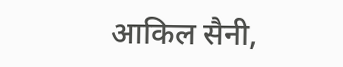आकिल सैनी,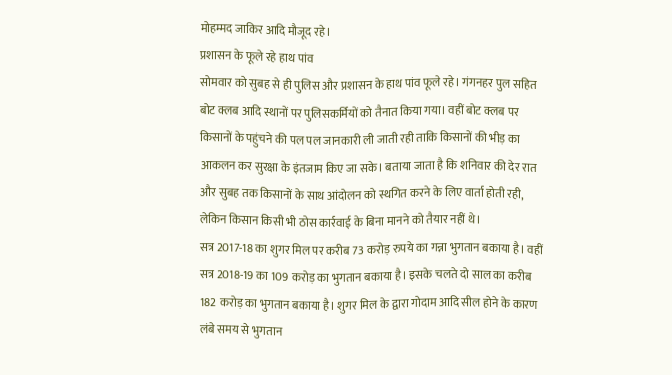मोहम्मद जाकिर आदि मौजूद रहे।
प्रशासन के फूले रहे हाथ पांव
सोमवार को सुबह से ही पुलिस और प्रशासन के हाथ पांव फूले रहे। गंगनहर पुल सहित बोट क्लब आदि स्थानों पर पुलिसकर्मियों को तैनात किया गया। वहीं बोट क्लब पर किसानों के पहुंचने की पल पल जानकारी ली जाती रही ताकि किसानों की भीड़ का आकलन कर सुरक्षा के इंतजाम किए जा सके। बताया जाता है कि शनिवार की देर रात और सुबह तक किसानों के साथ आंदोलन को स्थगित करने के लिए वार्ता होती रही, लेकिन किसान किसी भी ठोस कार्रवाई के बिना मानने को तैयार नहीं थे।
सत्र 2017-18 का शुगर मिल पर करीब 73 करोड़ रुपये का गन्ना भुगतान बकाया है। वहीं सत्र 2018-19 का 109 करोड़ का भुगतान बकाया है। इसके चलते दो साल का करीब 182 करोड़ का भुगतान बकाया है। शुगर मिल के द्वारा गोदाम आदि सील होने के कारण लंबे समय से भुगतान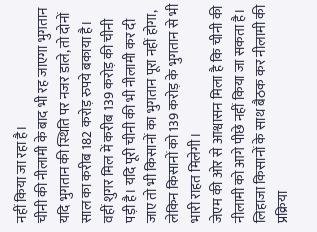नहीं किया जा रहा है।
चीनी की नीलामी के बाद भी रह जाएगा भुगतान
यदि भुगतान की स्थिति पर नजर डाले, तो दोनों साल का करीब 182 करोड़ रुपये बकाया है। वहीं शुगर मिल में करीब 139 करोड़ की चीनी पड़ी है। यदि पूरी चीनी की भी नीलामी कर दी जाए तो भी किसानों का भुगतान पूरा नहीं होगा, लेकिन किसानों को 139 करोड़ के भुगतान से भी भारी राहत मिलेगी।
जेएम की ओर से आश्वासन मिला है कि चीनी की नीलामी को आगे पीछे नहीं किया जा सकता है। लिहाजा किसानों के साथ बैठक कर नीलामी की प्रक्रिया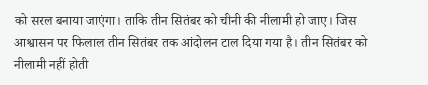को सरल बनाया जाएंगा। ताकि तीन सितंबर को चीनी की नीलामी हो जाए। जिस आश्वासन पर फिलाल तीन सितंबर तक आंदोलन टाल दिया गया है। तीन सितंबर को नीलामी नहीं होती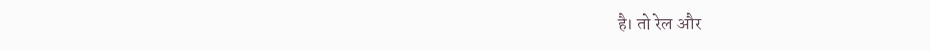है। तो रेल और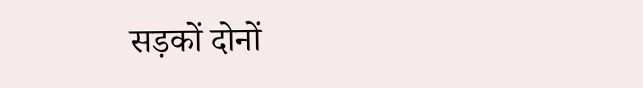सड़कों दोनों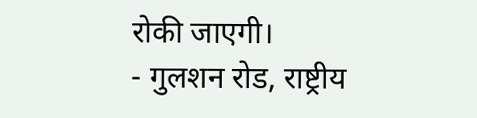रोकी जाएगी।
- गुलशन रोड, राष्ट्रीय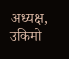अध्यक्ष, उकिमो